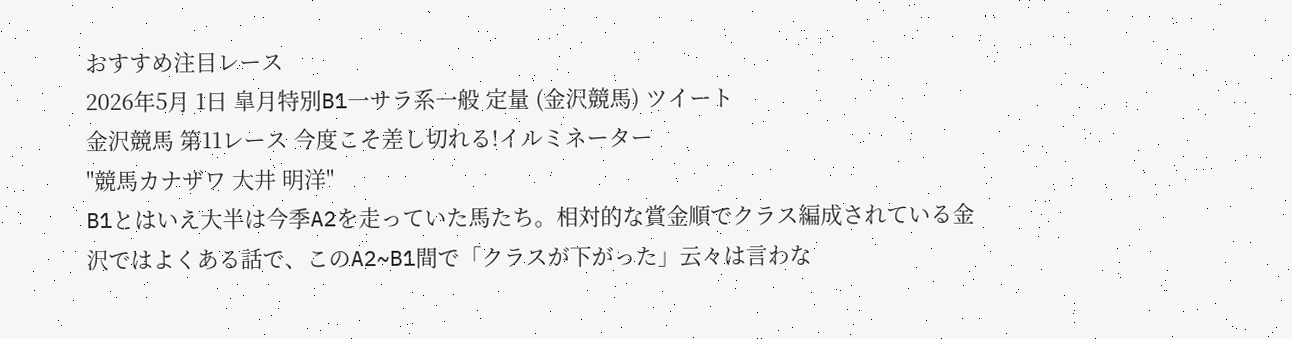おすすめ注目レース
2026年5月 1日 皐月特別B1一サラ系一般 定量 (金沢競馬) ツイート
金沢競馬 第11レース 今度こそ差し切れる!イルミネーター
"競馬カナザワ 大井 明洋"
B1とはいえ大半は今季A2を走っていた馬たち。相対的な賞金順でクラス編成されている金沢ではよくある話で、このA2~B1間で「クラスが下がった」云々は言わな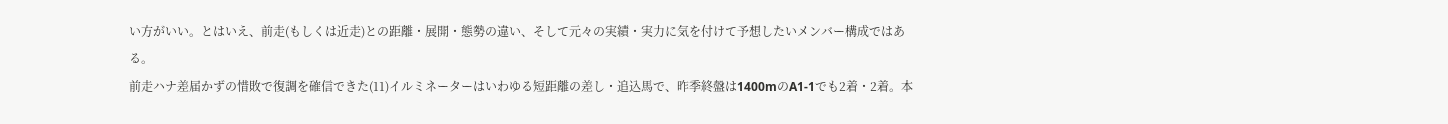い方がいい。とはいえ、前走(もしくは近走)との距離・展開・態勢の違い、そして元々の実績・実力に気を付けて予想したいメンバー構成ではある。
前走ハナ差届かずの惜敗で復調を確信できた(11)イルミネーターはいわゆる短距離の差し・追込馬で、昨季終盤は1400mのA1-1でも2着・2着。本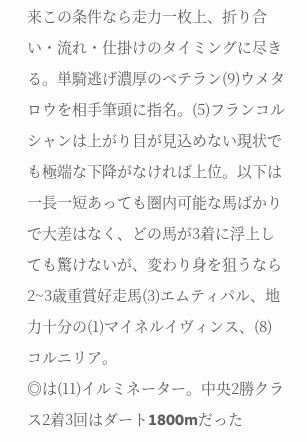来この条件なら走力一枚上、折り合い・流れ・仕掛けのタイミングに尽きる。単騎逃げ濃厚のベテラン(9)ウメタロウを相手筆頭に指名。(5)フランコルシャンは上がり目が見込めない現状でも極端な下降がなければ上位。以下は一長一短あっても圏内可能な馬ばかりで大差はなく、どの馬が3着に浮上しても驚けないが、変わり身を狙うなら2~3歳重賞好走馬(3)エムティパル、地力十分の(1)マイネルイヴィンス、(8)コルニリア。
◎は(11)イルミネーター。中央2勝クラス2着3回はダート1800mだった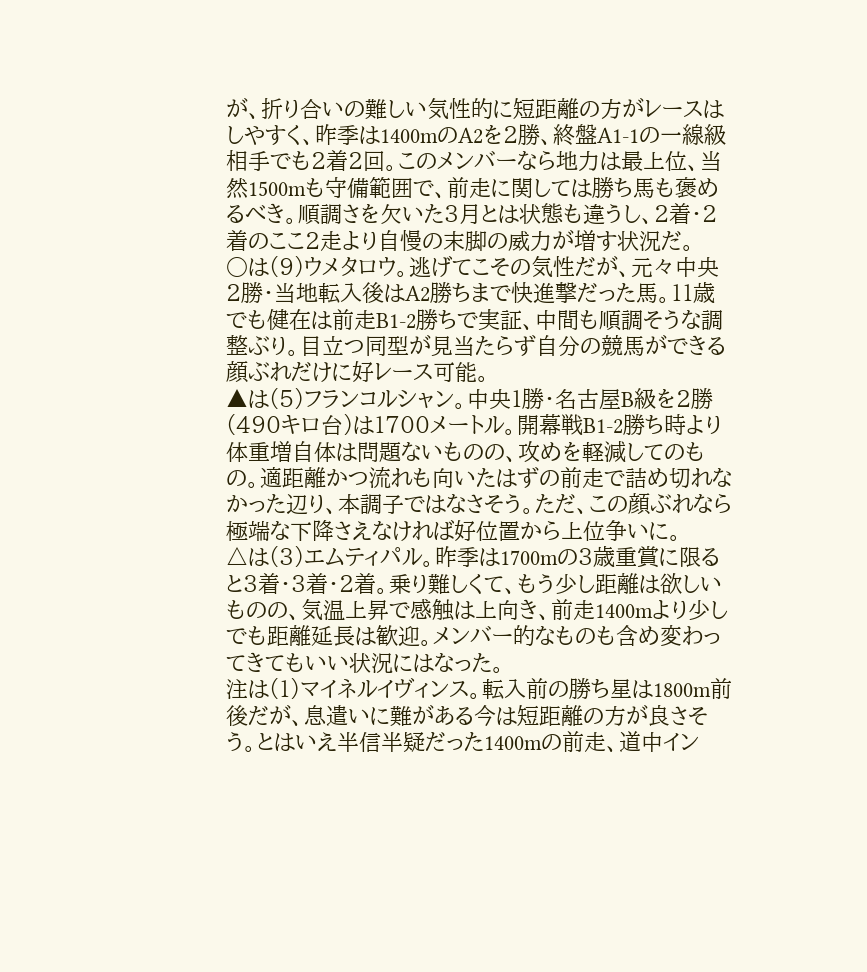が、折り合いの難しい気性的に短距離の方がレースはしやすく、昨季は1400mのA2を2勝、終盤A1-1の一線級相手でも2着2回。このメンバーなら地力は最上位、当然1500mも守備範囲で、前走に関しては勝ち馬も褒めるべき。順調さを欠いた3月とは状態も違うし、2着・2着のここ2走より自慢の末脚の威力が増す状況だ。
○は(9)ウメタロウ。逃げてこその気性だが、元々中央2勝・当地転入後はA2勝ちまで快進撃だった馬。11歳でも健在は前走B1-2勝ちで実証、中間も順調そうな調整ぶり。目立つ同型が見当たらず自分の競馬ができる顔ぶれだけに好レース可能。
▲は(5)フランコルシャン。中央1勝・名古屋B級を2勝(490キロ台)は1700メートル。開幕戦B1-2勝ち時より体重増自体は問題ないものの、攻めを軽減してのもの。適距離かつ流れも向いたはずの前走で詰め切れなかった辺り、本調子ではなさそう。ただ、この顔ぶれなら極端な下降さえなければ好位置から上位争いに。
△は(3)エムティパル。昨季は1700mの3歳重賞に限ると3着・3着・2着。乗り難しくて、もう少し距離は欲しいものの、気温上昇で感触は上向き、前走1400mより少しでも距離延長は歓迎。メンバー的なものも含め変わってきてもいい状況にはなった。
注は(1)マイネルイヴィンス。転入前の勝ち星は1800m前後だが、息遣いに難がある今は短距離の方が良さそう。とはいえ半信半疑だった1400mの前走、道中イン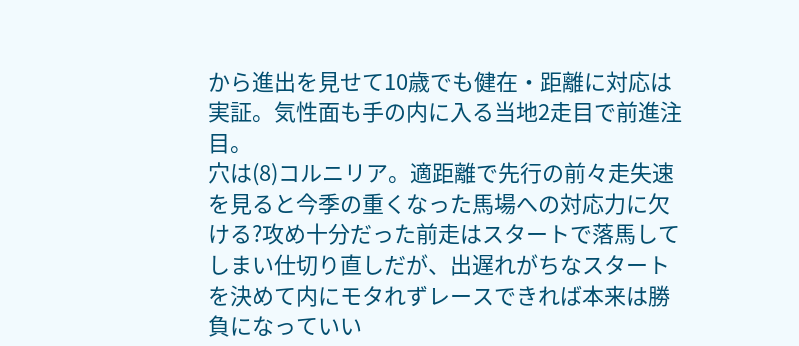から進出を見せて10歳でも健在・距離に対応は実証。気性面も手の内に入る当地2走目で前進注目。
穴は(8)コルニリア。適距離で先行の前々走失速を見ると今季の重くなった馬場への対応力に欠ける?攻め十分だった前走はスタートで落馬してしまい仕切り直しだが、出遅れがちなスタートを決めて内にモタれずレースできれば本来は勝負になっていい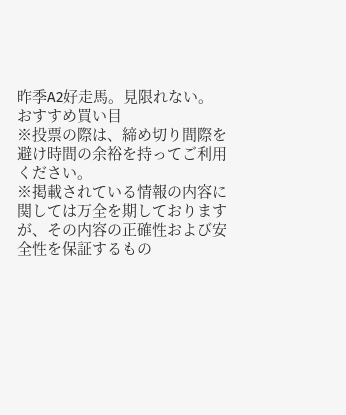昨季A2好走馬。見限れない。
おすすめ買い目
※投票の際は、締め切り間際を避け時間の余裕を持ってご利用ください。
※掲載されている情報の内容に関しては万全を期しておりますが、その内容の正確性および安全性を保証するもの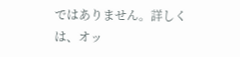ではありません。詳しくは、オッ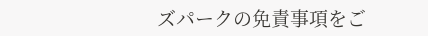ズパークの免責事項をご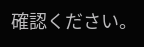確認ください。